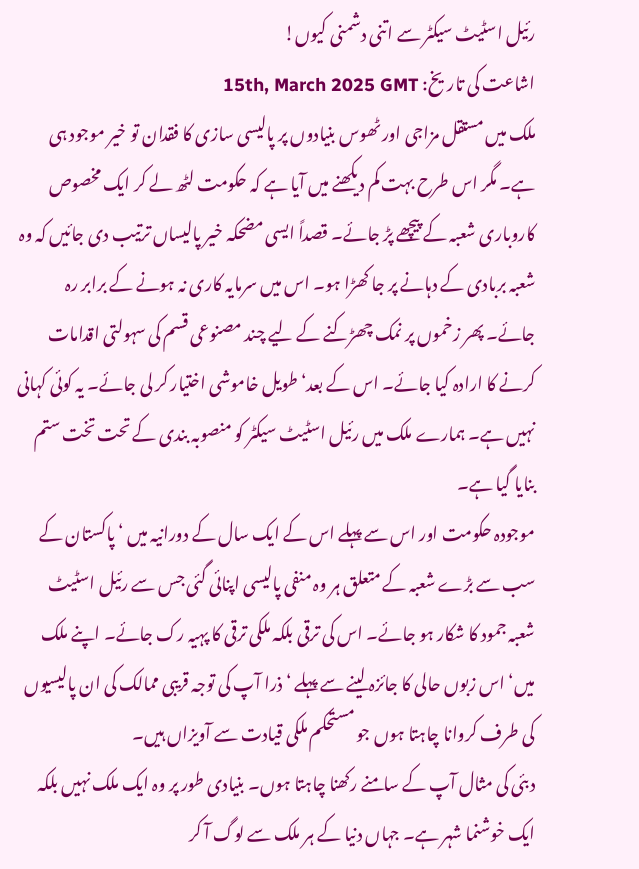رئیل اسٹیٹ سیکٹر سے اتنی دشمنی کیوں!
اشاعت کی تاریخ: 15th, March 2025 GMT
ملک میں مستقل مزاجی اور ٹھوس بنیادوں پر پالیسی سازی کا فقدان تو خیر موجود ہی ہے۔ مگر اس طرح بہت کم دیکھنے میں آیا ہے کہ حکومت لٹھ لے کر ایک مخصوص کاروباری شعبہ کے پیچھے پڑ جائے۔ قصداً ایسی مضحکہ خیر پالیساں ترتیب دی جائیں کہ وہ شعبہ بربادی کے دہانے پر جا کھڑا ہو۔ اس میں سرمایہ کاری نہ ہونے کے برابر رہ جائے۔ پھر زخموں پر نمک چھڑکنے کے لیے چند مصنوعی قسم کی سہولتی اقدامات کرنے کا ارادہ کیا جائے۔ اس کے بعد‘ طویل خاموشی اختیار کر لی جائے۔ یہ کوئی کہانی نہیں ہے۔ ہمارے ملک میں رئیل اسٹیٹ سیکٹر کو منصوبہ بندی کے تحت تخت ستم بنایا گیا ہے۔
موجودہ حکومت اور اس سے پہلے اس کے ایک سال کے دورانیہ میں ‘ پاکستان کے سب سے بڑے شعبہ کے متعلق ہر وہ منفی پالیسی اپنائی گئی جس سے رئیل اسٹیٹ شعبہ جمود کا شکار ہو جائے۔ اس کی ترقی بلکہ ملکی ترقی کا پہیہ رک جائے۔ اپنے ملک میں‘ اس زبوں حالی کا جائزہ لینے سے پہلے ‘ ذرا آپ کی توجہ قریبی ممالک کی ان پالیسیوں کی طرف کروانا چاہتا ہوں جو مستحکم ملکی قیادت سے آویزاں ہیں۔
دبئی کی مثال آپ کے سامنے رکھنا چاہتا ہوں۔ بنیادی طور پر وہ ایک ملک نہیں بلکہ ایک خوشنما شہر ہے۔ جہاں دنیا کے ہر ملک سے لوگ آ کر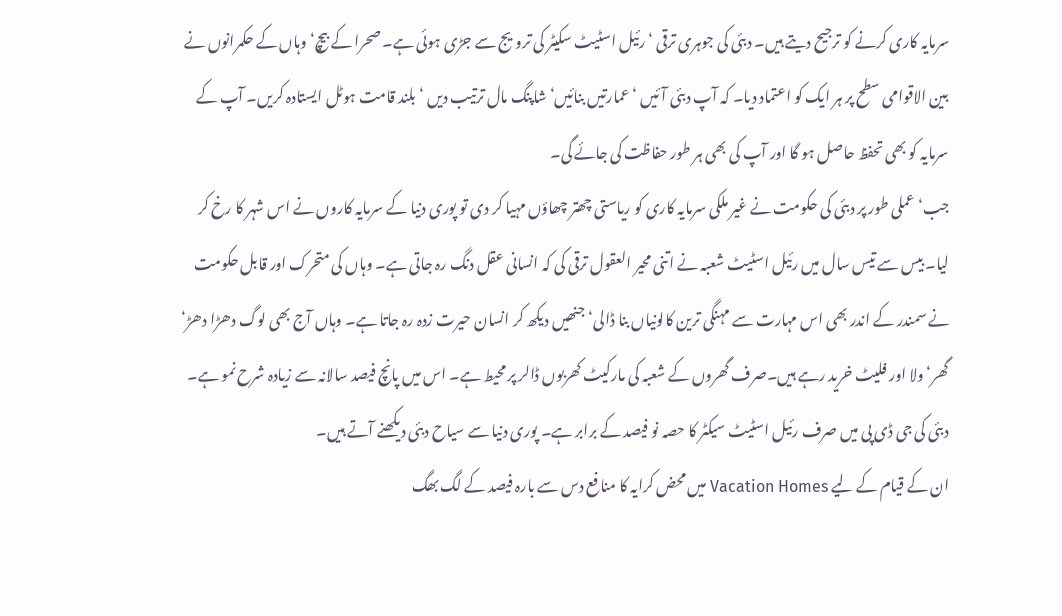سرمایہ کاری کرنے کو ترجیح دیتے ہیں۔ دبئی کی جوہری ترقی ‘ رئیل اسٹیٹ سکیٹر کی ترویج سے جڑی ہوئی ہے۔ صحرا کے بیچ‘ وہاں کے حکمرانوں نے بین الاقوامی سطح پر ہر ایک کو اعتماد دیا۔ کہ آپ دبئی آئیں ‘ عمارتیں بنائیں‘ شاپنگ مال ترتیب دیں ‘ بلند قامت ہوٹل ایستادہ کریں۔ آپ کے سرمایہ کو بھی تحفظ حاصل ہو گا اور آپ کی بھی ہر طور حفاظت کی جائے گی۔
جب‘ عملی طور پر دبئی کی حکومت نے غیر ملکی سرمایہ کاری کو ریاستی چھتر چھاؤں مہیا کر دی تو پوری دنیا کے سرمایہ کاروں نے اس شہر کا رخ کر لیا۔ بیس سے تیس سال میں رئیل اسٹیٹ شعبہ نے اتنی محیر العقول ترقی کی کہ انسانی عقل دنگ رہ جاتی ہے۔ وہاں کی متحرک اور قابل حکومت نے سمندر کے اندر بھی اس مہارت سے مہنگی ترین کالونیاں بنا ڈالی‘ جنھیں دیکھ کر انسان حیرت زدہ رہ جاتا ہے۔ وہاں آج بھی لوگ دھڑا دھڑ‘ گھر‘ ولا اور فلیٹ خرید رہے ہیں۔صرف گھروں کے شعبہ کی مارکیٹ کھربوں ڈالر پر محیط ہے۔ اس میں پانچ فیصد سالانہ سے زیادہ شرح نمو ہے۔ دبئی کی جی ڈی پی میں صرف رئیل اسٹیٹ سیکٹر کا حصہ نو فیصد کے برابر ہے۔ پوری دنیا سے سیاح دبئی دیکھنے آتے ہیں۔
ان کے قیام کے لیے Vacation Homes میں محض کرایہ کا منافع دس سے بارہ فیصد کے لگ بھگ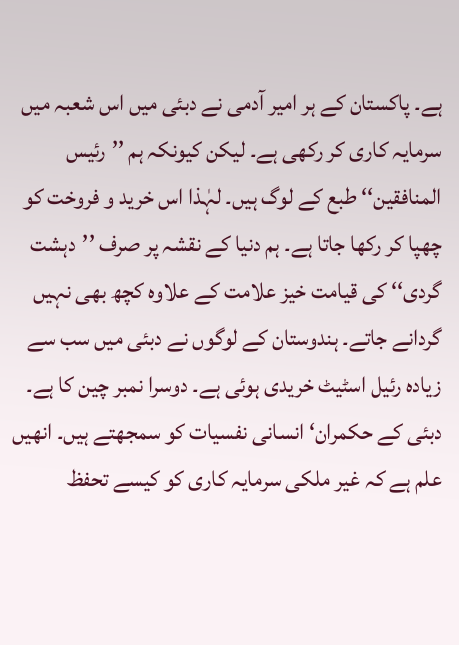ہے۔ پاکستان کے ہر امیر آدمی نے دبئی میں اس شعبہ میں سرمایہ کاری کر رکھی ہے۔ لیکن کیونکہ ہم ’’رئیس المنافقین‘‘ طبع کے لوگ ہیں۔ لہٰذا اس خرید و فروخت کو چھپا کر رکھا جاتا ہے۔ ہم دنیا کے نقشہ پر صرف ’’دہشت گردی‘‘ کی قیامت خیز علامت کے علاوہ کچھ بھی نہیں گردانے جاتے۔ ہندوستان کے لوگوں نے دبئی میں سب سے زیادہ رئیل اسٹیٹ خریدی ہوئی ہے۔ دوسرا نمبر چین کا ہے۔ دبئی کے حکمران‘ انسانی نفسیات کو سمجھتے ہیں۔ انھیں علم ہے کہ غیر ملکی سرمایہ کاری کو کیسے تحفظ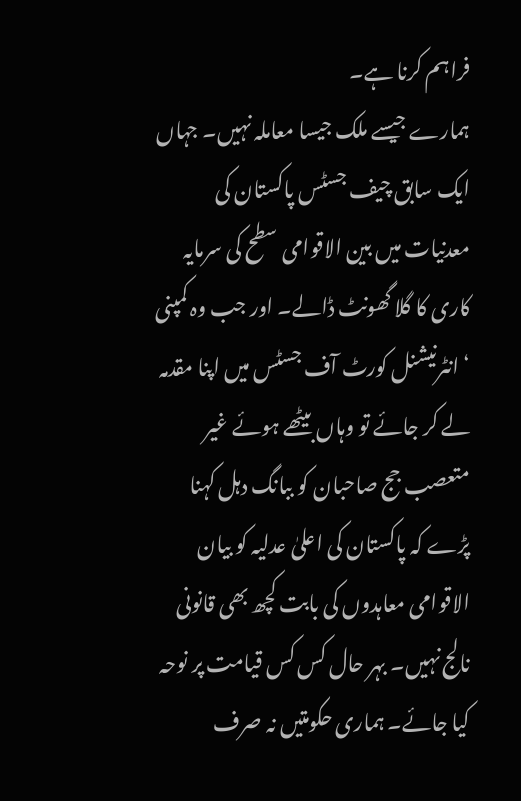فراہم کرنا ہے۔
ہمارے جیسے ملک جیسا معاملہ نہیں۔ جہاں ایک سابق چیف جسٹس پاکستان کی معدنیات میں بین الاقوامی سطح کی سرمایہ کاری کا گلا گھونٹ ڈالے۔ اور جب وہ کمپنی ‘ انٹرنیشنل کورٹ آف جسٹس میں اپنا مقدمہ لے کر جائے تو وہاں بیٹھے ہوئے غیر متعصب جج صاحبان کو ببانگ دہل کہنا پڑے کہ پاکستان کی اعلیٰ عدلیہ کو بیان الاقوامی معاہدوں کی بابت کچھ بھی قانونی نالج نہیں۔ بہر حال کس کس قیامت پر نوحہ کیا جائے۔ ہماری حکومتیں نہ صرف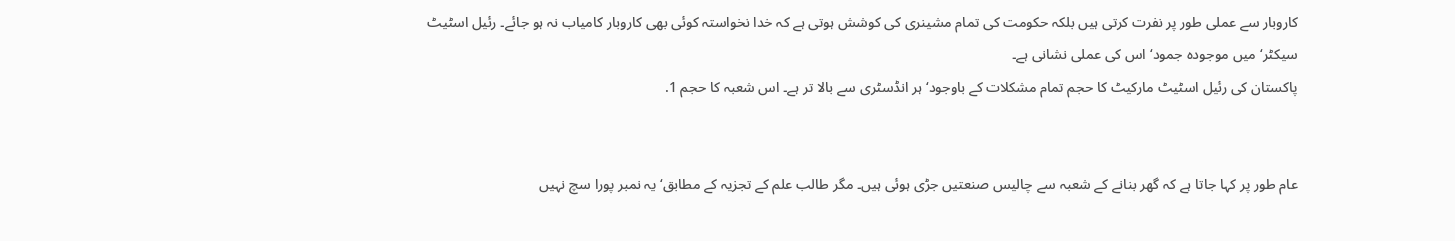کاروبار سے عملی طور پر نفرت کرتی ہیں بلکہ حکومت کی تمام مشینری کی کوشش ہوتی ہے کہ خدا نخواستہ کوئی بھی کاروبار کامیاب نہ ہو جائے۔ رئیل اسٹیٹ سیکٹر‘ میں موجودہ جمود‘ اس کی عملی نشانی ہے۔
پاکستان کی رئیل اسٹیٹ مارکیٹ کا حجم تمام مشکلات کے باوجود‘ ہر انڈسٹری سے بالا تر ہے۔ اس شعبہ کا حجم 1.


عام طور پر کہا جاتا ہے کہ گھر بنانے کے شعبہ سے چالیس صنعتیں جڑی ہوئی ہیں۔ مگر طالب علم کے تجزیہ کے مطابق‘ یہ نمبر پورا سچ نہیں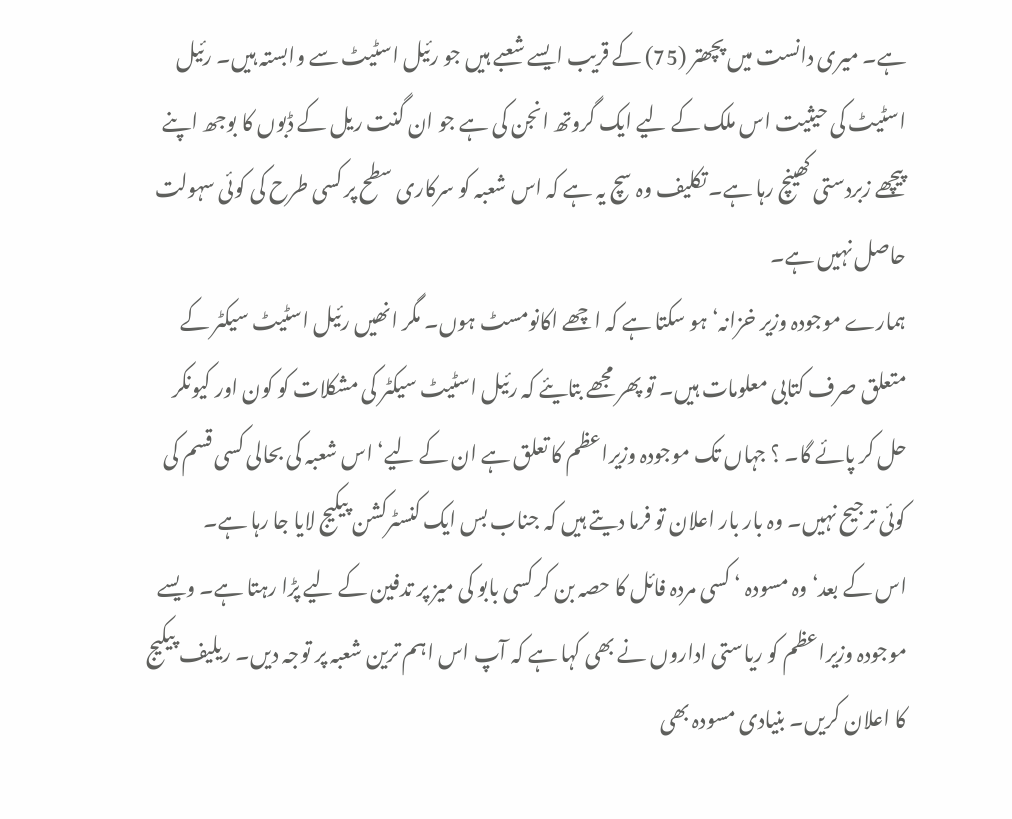ہے۔ میری دانست میں پچھتر (75) کے قریب ایسے شعبے ہیں جو رئیل اسٹیٹ سے وابستہ ہیں۔ رئیل اسٹیٹ کی حیثیت اس ملک کے لیے ایک گروتھ انجن کی ہے جو ان گنت ریل کے ڈبوں کا بوجھ اپنے پیچھے زبردستی کھینچ رہا ہے۔ تکلیف وہ سچ یہ ہے کہ اس شعبہ کو سرکاری سطح پر کسی طرح کی کوئی سہولت حاصل نہیں ہے۔
ہمارے موجودہ وزیر خزانہ‘ ہو سکتا ہے کہ اچھے اکانومسٹ ہوں۔ مگر انھیں رئیل اسٹیٹ سیکٹر کے متعلق صرف کتابی معلومات ہیں۔ تو پھر مجھے بتایئے کہ رئیل اسٹیٹ سیکٹر کی مشکلات کو کون اور کیونکر حل کر پائے گا۔ ؟ جہاں تک موجودہ وزیراعظم کا تعلق ہے ان کے لیے‘ اس شعبہ کی بحالی کسی قسم کی کوئی ترجیح نہیں۔ وہ بار بار اعلان تو فرما دیتے ہیں کہ جناب بس ایک کنسٹرکشن پیکیج لایا جا رہا ہے۔
اس کے بعد‘ وہ مسودہ ‘ کسی مردہ فائل کا حصہ بن کر کسی بابو کی میز پر تدفین کے لیے پڑا رہتا ہے۔ ویسے موجودہ وزیراعظم کو ریاستی اداروں نے بھی کہا ہے کہ آپ اس اہم ترین شعبہ پر توجہ دیں۔ ریلیف پیکیج کا اعلان کریں۔ بنیادی مسودہ بھی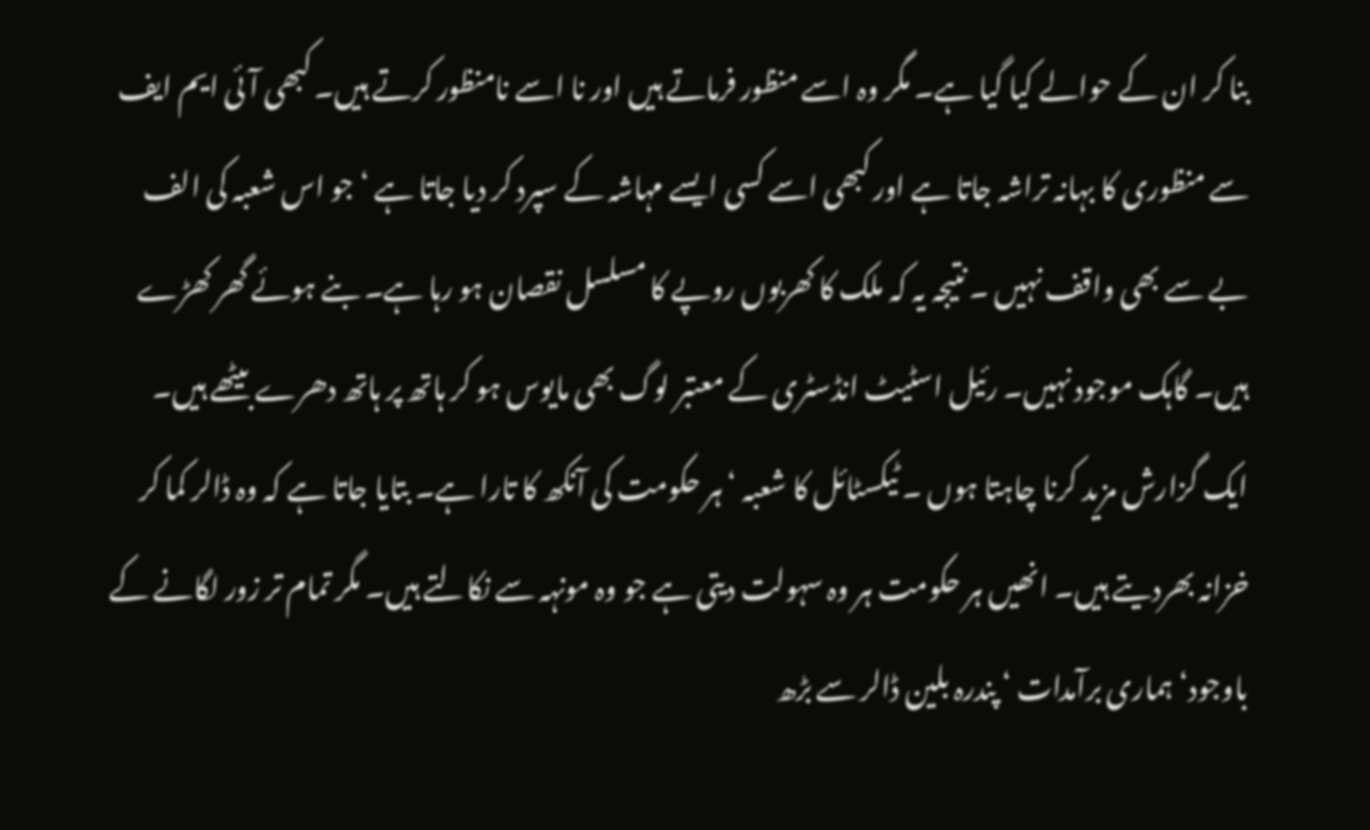بنا کر ان کے حوالے کیا گیا ہے۔ مگر وہ اسے منظور فرماتے ہیں اور نا اسے نامنظور کرتے ہیں۔ کبھی آئی ایم ایف سے منظوری کا بہانہ تراشہ جاتا ہے اور کبھی اسے کسی ایسے مہاشہ کے سپرد کر دیا جاتا ہے ‘ جو اس شعبہ کی الف بے سے بھی واقف نہیں ۔ نتیجہ یہ کہ ملک کا کھربوں روپے کا مسلسل نقصان ہو رہا ہے۔ بنے ہوئے گھر کھڑے ہیں۔ گاہک موجود نہیں۔ رئیل اسٹیٹ انڈسٹری کے معتبر لوگ بھی مایوس ہو کر ہاتھ پر ہاتھ دھرے بیٹھے ہیں۔
ایک گزارش مزید کرنا چاہتا ہوں ۔ ٹیکسٹائل کا شعبہ ‘ ہر حکومت کی آنکھ کا تارا ہے۔ بتایا جاتا ہے کہ وہ ڈالر کما کر خزانہ بھردیتے ہیں۔ انھیں ہر حکومت ہر وہ سہولت دیتی ہے جو وہ مونہہ سے نکالتے ہیں۔ مگر تمام تر زور لگانے کے باوجود‘ ہماری برآمدات ‘ پندرہ بلین ڈالر سے بڑھ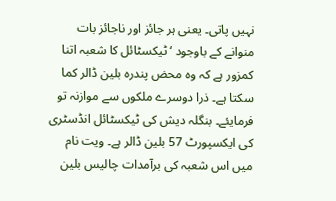نہیں پاتی۔ یعنی ہر جائز اور ناجائز بات منوانے کے باوجود ‘ ٹیکسٹائل کا شعبہ اتنا کمزور ہے کہ وہ محض پندرہ بلین ڈالر کما سکتا ہے۔ ذرا دوسرے ملکوں سے موازنہ تو فرمایئے۔ بنگلہ دیش کی ٹیکسٹائل انڈسٹری کی ایکسپورٹ 57 بلین ڈالر ہے۔ ویت نام میں اس شعبہ کی برآمدات چالیس بلین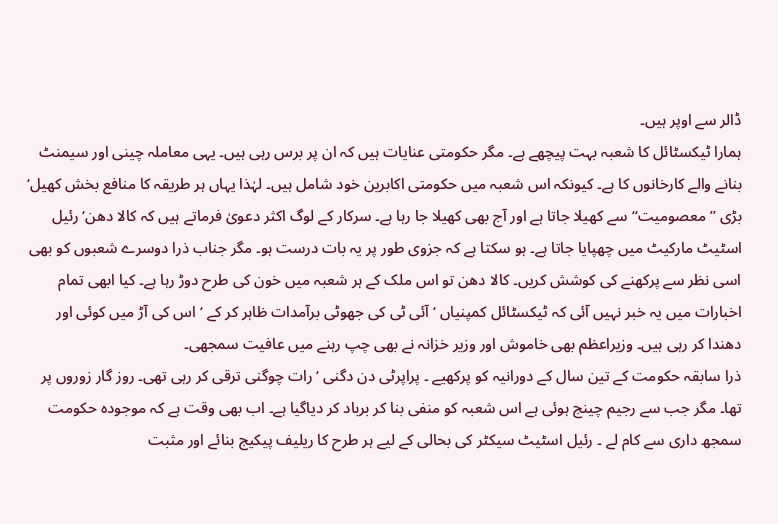ڈالر سے اوپر ہیں۔
ہمارا ٹیکسٹائل کا شعبہ بہت پیچھے ہے۔ مگر حکومتی عنایات ہیں کہ ان پر برس رہی ہیں۔ یہی معاملہ چینی اور سیمنٹ بنانے والے کارخانوں کا ہے۔ کیونکہ اس شعبہ میں حکومتی اکابرین خود شامل ہیں۔ لہٰذا یہاں ہر طریقہ کا منافع بخش کھیل‘ بڑی ’’معصومیت‘‘ سے کھیلا جاتا ہے اور آج بھی کھیلا جا رہا ہے۔ سرکار کے لوگ اکثر دعویٰ فرماتے ہیں کہ کالا دھن‘ رئیل اسٹیٹ مارکیٹ میں چھپایا جاتا ہے۔ ہو سکتا ہے کہ جزوی طور پر یہ بات درست ہو۔ مگر جناب ذرا دوسرے شعبوں کو بھی اسی نظر سے پرکھنے کی کوشش کریں۔ کالا دھن تو اس ملک کے ہر شعبہ میں خون کی طرح دوڑ رہا ہے۔ کیا ابھی تمام اخبارات میں یہ خبر نہیں آئی کہ ٹیکسٹائل کمپنیاں ‘ آئی ٹی کی جھوٹی برآمدات ظاہر کر کے ‘ اس کی آڑ میں کوئی اور دھندا کر رہی ہیں۔ وزیراعظم بھی خاموش اور وزیر خزانہ نے بھی چپ رہنے میں عافیت سمجھی۔
ذرا سابقہ حکومت کے تین سال کے دورانیہ کو پرکھیے ۔ پراپرٹی دن دگنی ‘ رات چوگنی ترقی کر رہی تھی۔ روز گار زوروں پر تھا۔ مگر جب سے رجیم چینج ہوئی ہے اس شعبہ کو منفی بنا کر برباد کر دیاگیا ہے۔ اب بھی وقت ہے کہ موجودہ حکومت سمجھ داری سے کام لے ۔ رئیل اسٹیٹ سیکٹر کی بحالی کے لیے ہر طرح کا ریلیف پیکیج بنائے اور مثبت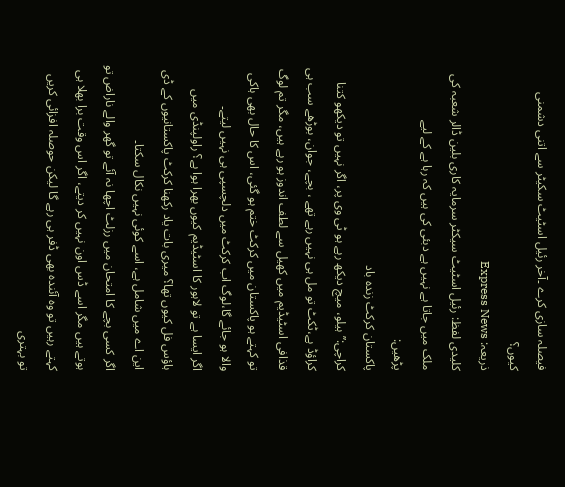فیصلہ سازی کرے ۔آخر رئیل اسٹیٹ سکیٹر سے اتنی دشمنی کیوں؟
ذریعہ: Express News
کلیدی لفظ: رئیل اسٹیٹ سیکٹر سرمایہ کاری بلین ڈالر شعبہ کی ملک میں جاتا ہے نہیں ہے دبئی کی ہیں کہ رہا ہے کے لیے
پڑھیں:
پاکستان کرکٹ زندہ باد
کراچی:’’ ہیلو، میچ دیکھ رہے ہو ٹی وی پر، اگر نہیں تو دیکھو کتنا کراؤڈ ہے،ٹکٹ تو مل ہی نہیں رہے تھے ، بچے، جوان، بوڑھے سب ہی قذافی اسٹیڈیم میں کھیل سے لطف اندوز ہو رہے ہیں، مگر تم لوگ تو کہتے ہو پاکستان میں کرکٹ ختم ہو گئی، اس کا حال بھی ہاکی والا ہو جائے گا،لوگ اب کرکٹ میں دلچسپی ہی نہیں لیتے۔
اگر ایسا ہے تو لاہور کا اسٹیڈیم کیوں بھرا ہوا ہے؟ راولپنڈی میں ہاؤس فل کیوں تھا؟ میری بات یاد رکھنا کرکٹ پاکستانیوں کے ڈی این اے میں شامل ہے، اسے کوئی نہیں نکال سکتا۔
اگر کسی بچے کا امتحان میں رزلٹ اچھا نہ آئے تو گھر والے ناراض تو ہوتے ہیں مگر اسے ڈس اون نہیں کر دیتے، اگر اس وقت برا بھلا ہی کہتے رہیں تو وہ آئندہ بھی ڈفر ہی رہے گا لیکن حوصلہ افزائی کریں تو بہتری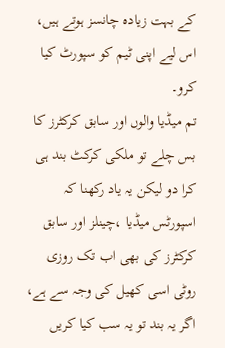کے بہت زیادہ چانسز ہوتے ہیں، اس لیے اپنی ٹیم کو سپورٹ کیا کرو۔
تم میڈیا والوں اور سابق کرکٹرز کا بس چلے تو ملکی کرکٹ بند ہی کرا دو لیکن یہ یاد رکھنا کہ اسپورٹس میڈیا ،چینلز اور سابق کرکٹرز کی بھی اب تک روزی روٹی اسی کھیل کی وجہ سے ہے، اگر یہ بند تو یہ سب کیا کریں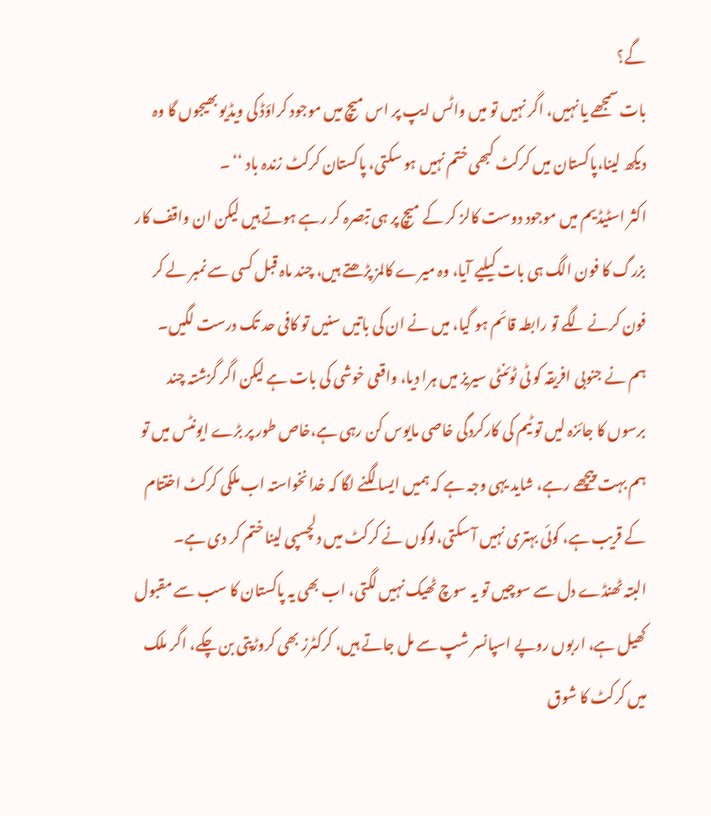گے؟
بات سمجھے یا نہیں، اگر نہیں تو میں واٹس ایپ پر اس میچ میں موجود کراؤڈ کی ویڈیو بھیجوں گا وہ دیکھ لینا،پاکستان میں کرکٹ کبھی ختم نہیں ہو سکتی، پاکستان کرکٹ زندہ باد ‘‘ ۔
اکثر اسٹیڈیم میں موجود دوست کالز کر کے میچ پر ہی تبصرہ کر رہے ہوتے ہیں لیکن ان واقف کار بزرگ کا فون الگ ہی بات کیلیے آیا، وہ میرے کالمز پڑھتے ہیں، چند ماہ قبل کسی سے نمبر لے کر فون کرنے لگے تو رابطہ قائم ہو گیا، میں نے ان کی باتیں سنیں تو کافی حد تک درست لگیں۔
ہم نے جنوبی افریقہ کو ٹی ٹوئنٹی سیریز میں ہرا دیا، واقعی خوشی کی بات ہے لیکن اگر گزشتہ چند برسوں کا جائزہ لیں تو ٹیم کی کارکردگی خاصی مایوس کن رہی ہے،خاص طور پر بڑے ایونٹس میں تو ہم بہت پیچھے رہے، شاید یہی وجہ ہے کہ ہمیں ایسا لگنے لگا کہ خدانخواستہ اب ملکی کرکٹ اختتام کے قریب ہے، کوئی بہتری نہیں آ سکتی،لوگوں نے کرکٹ میں دلچسپی لینا ختم کر دی ہے۔
البتہ ٹھنڈے دل سے سوچیں تو یہ سوچ ٹھیک نہیں لگتی، اب بھی یہ پاکستان کا سب سے مقبول کھیل ہے، اربوں روپے اسپانسر شپ سے مل جاتے ہیں، کرکٹرز بھی کروڑپتی بن چکے، اگر ملک میں کرکٹ کا شوق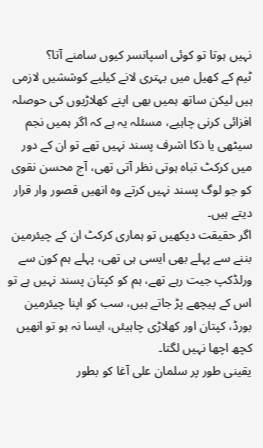نہیں ہوتا تو کوئی اسپانسر کیوں سامنے آتا؟
ٹیم کے کھیل میں بہتری لانے کیلیے کوششیں لازمی ہیں لیکن ساتھ ہمیں بھی اپنے کھلاڑیوں کی حوصلہ افزائی کرنی چاہیے، مسئلہ یہ ہے کہ اگر ہمیں نجم سیٹھی یا ذکا اشرف پسند نہیں تھے تو ان کے دور میں کرکٹ تباہ ہوتی نظر آتی تھی، آج محسن نقوی کو جو لوگ پسند نہیں کرتے وہ انھیں قصور وار قرار دیتے ہیں۔
اگر حقیقت دیکھیں تو ہماری کرکٹ ان کے چیئرمین بننے سے پہلے بھی ایسی ہی تھی، پہلے ہم کون سے ورلڈکپ جیت رہے تھے، ہم کو کپتان پسند نہیں ہے تو اس کے پیچھے پڑ جاتے ہیں، سب کو اپنا چیئرمین بورڈ، کپتان اور کھلاڑی چاہیئں، ایسا نہ ہو تو انھیں کچھ اچھا نہیں لگتا۔
یقینی طور پر سلمان علی آغا کو بطور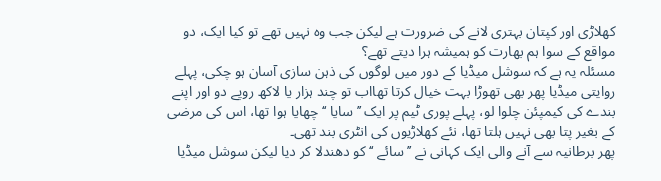کھلاڑی اور کپتان بہتری لانے کی ضرورت ہے لیکن جب وہ نہیں تھے تو کیا ایک، دو مواقع کے سوا ہم بھارت کو ہمیشہ ہرا دیتے تھے؟
مسئلہ یہ ہے کہ سوشل میڈیا کے دور میں لوگوں کی ذہن سازی آسان ہو چکی، پہلے روایتی میڈیا پھر بھی تھوڑا بہت خیال کرتا تھااب تو چند ہزار یا لاکھ روپے دو اور اپنے بندے کی کیمپئن چلوا لو، پہلے پوری ٹیم پر ایک ’’ سایا ‘‘ چھایا ہوا تھا، اس کی مرضی کے بغیر پتا بھی نہیں ہلتا تھا، نئے کھلاڑیوں کی انٹری بند تھی۔
پھر برطانیہ سے آنے والی ایک کہانی نے ’’ سائے ‘‘ کو دھندلا کر دیا لیکن سوشل میڈیا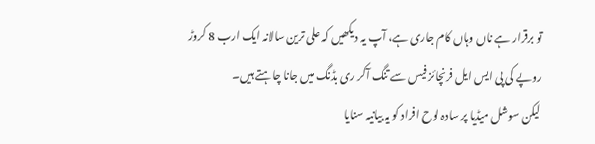تو برقرار ہے ناں وہاں کام جاری ہے، آپ یہ دیکھیں کہ علی ترین سالانہ ایک ارب 8 کروڑ روپے کی پی ایس ایل فرنچائز فیس سے تنگ آکر ری بڈنگ میں جانا چاہتے ہیں۔
لیکن سوشل میڈیا پر سادہ لوح افراد کو یہ بیانیہ سنایا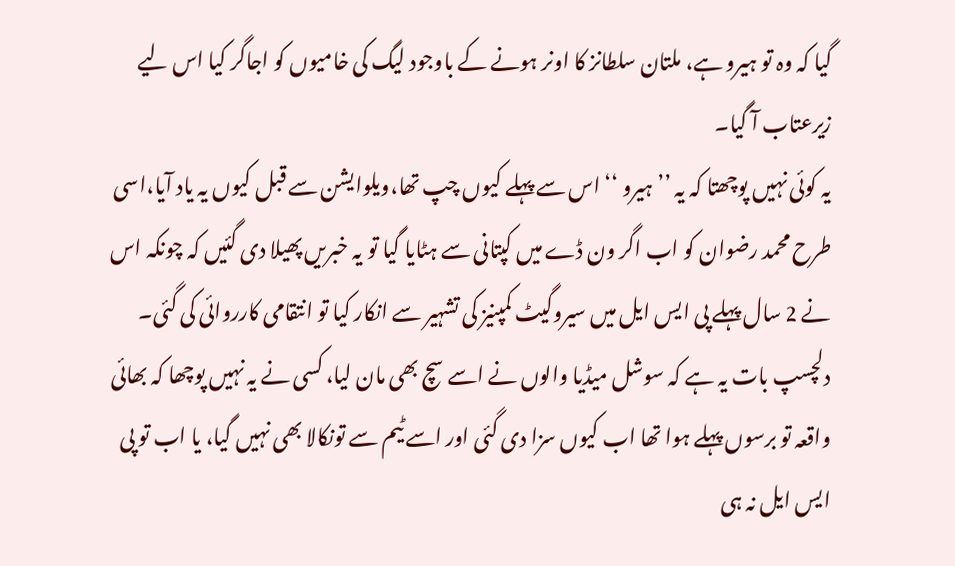گیا کہ وہ تو ہیرو ہے، ملتان سلطانز کا اونر ہونے کے باوجود لیگ کی خامیوں کو اجاگر کیا اس لیے زیرعتاب آ گیا۔
یہ کوئی نہیں پوچھتا کہ یہ ’’ ہیرو ‘‘ اس سے پہلے کیوں چپ تھا،ویلوایشن سے قبل کیوں یہ یاد آیا،اسی طرح محمد رضوان کو اب اگر ون ڈے میں کپتانی سے ہٹایا گیا تو یہ خبریں پھیلا دی گئیں کہ چونکہ اس نے 2 سال پہلے پی ایس ایل میں سیروگیٹ کمپنیز کی تشہیر سے انکار کیا تو انتقامی کارروائی کی گئی۔
دلچسپ بات یہ ہے کہ سوشل میڈیا والوں نے اسے سچ بھی مان لیا، کسی نے یہ نہیں پوچھا کہ بھائی واقعہ تو برسوں پہلے ہوا تھا اب کیوں سزا دی گئی اور اسے ٹیم سے تونکالا بھی نہیں گیا، یا اب تو پی ایس ایل نہ ہی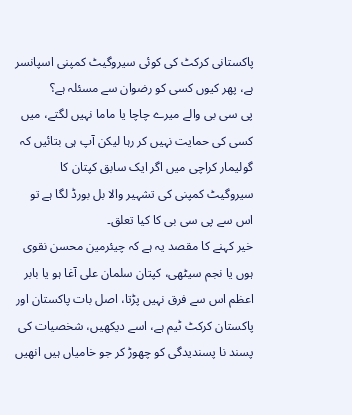پاکستانی کرکٹ کی کوئی سیروگیٹ کمپنی اسپانسر ہے، پھر کیوں کسی کو رضوان سے مسئلہ ہے؟
پی سی بی والے میرے چاچا یا ماما نہیں لگتے، میں کسی کی حمایت نہیں کر رہا لیکن آپ ہی بتائیں کہ گولیمار کراچی میں اگر ایک سابق کپتان کا سیروگیٹ کمپنی کی تشہیر والا بل بورڈ لگا ہے تو اس سے پی سی بی کا کیا تعلق۔
خیر کہنے کا مقصد یہ ہے کہ چیئرمین محسن نقوی ہوں یا نجم سیٹھی، کپتان سلمان علی آغا ہو یا بابر اعظم اس سے فرق نہیں پڑتا، اصل بات پاکستان اور پاکستان کرکٹ ٹیم ہے، اسے دیکھیں، شخصیات کی پسند نا پسندیدگی کو چھوڑ کر جو خامیاں ہیں انھیں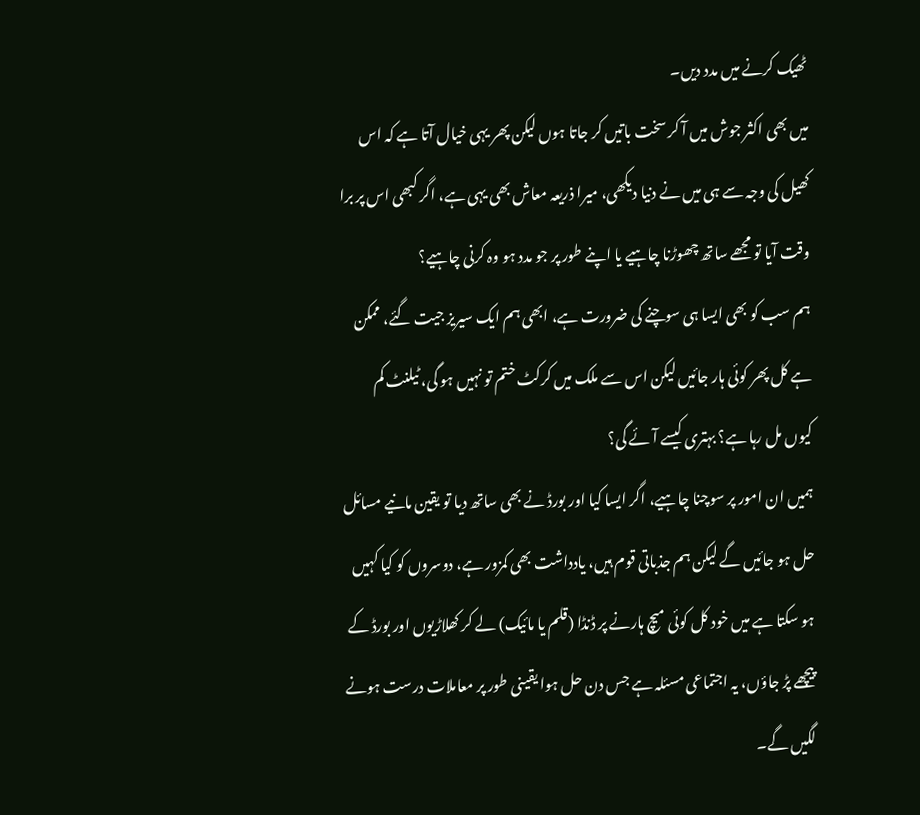ٹھیک کرنے میں مدد دیں۔
میں بھی اکثر جوش میں آ کر سخت باتیں کر جاتا ہوں لیکن پھر یہی خیال آتا ہے کہ اس کھیل کی وجہ سے ہی میں نے دنیا دیکھی، میرا ذریعہ معاش بھی یہی ہے، اگر کبھی اس پر برا وقت آیا تو مجھے ساتھ چھوڑنا چاہیے یا اپنے طور پر جو مدد ہو وہ کرنی چاہیے؟
ہم سب کو بھی ایسا ہی سوچنے کی ضرورت ہے، ابھی ہم ایک سیریز جیت گئے، ممکن ہے کل پھر کوئی ہار جائیں لیکن اس سے ملک میں کرکٹ ختم تو نہیں ہو گی، ٹیلنٹ کم کیوں مل رہا ہے؟ بہتری کیسے آئے گی؟
ہمیں ان امور پر سوچنا چاہیے، اگر ایسا کیا اور بورڈ نے بھی ساتھ دیا تو یقین مانیے مسائل حل ہو جائیں گے لیکن ہم جذباتی قوم ہیں، یادداشت بھی کمزور ہے، دوسروں کو کیا کہیں ہو سکتا ہے میں خود کل کوئی میچ ہارنے پر ڈنڈا (قلم یا مائیک) لے کر کھلاڑیوں اور بورڈ کے پیچھے پڑ جاؤں، یہ اجتماعی مسئلہ ہے جس دن حل ہوا یقینی طور پر معاملات درست ہونے لگیں گے۔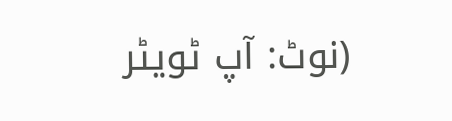(نوٹ: آپ ٹویٹر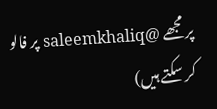پر مجھے @saleemkhaliq پر فالو کر سکتے ہیں)